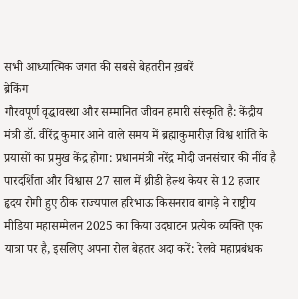सभी आध्यात्मिक जगत की सबसे बेहतरीन ख़बरें
ब्रेकिंग
गौरवपूर्ण वृद्धावस्था और सम्मानित जीवन हमारी संस्कृति है: केंद्रीय मंत्री डॉ. वीरेंद्र कुमार आने वाले समय में ब्रह्माकुमारीज़ विश्व शांति के प्रयासों का प्रमुख केंद्र होगा: प्रधानमंत्री नरेंद्र मोदी जनसंचार की नींव है पारदर्शिता और विश्वास 27 साल में थ्रीडी हेल्थ केयर से 12 हजार हृदय रोगी हुए ठीक राज्यपाल हरिभाऊ किसनराव बागड़े ने राष्ट्रीय मीडिया महासम्मेलन 2025 का किया उदघाटन प्रत्येक व्यक्ति एक यात्रा पर है, इसलिए अपना रोल बेहतर अदा करें: रेलवे महाप्रबंधक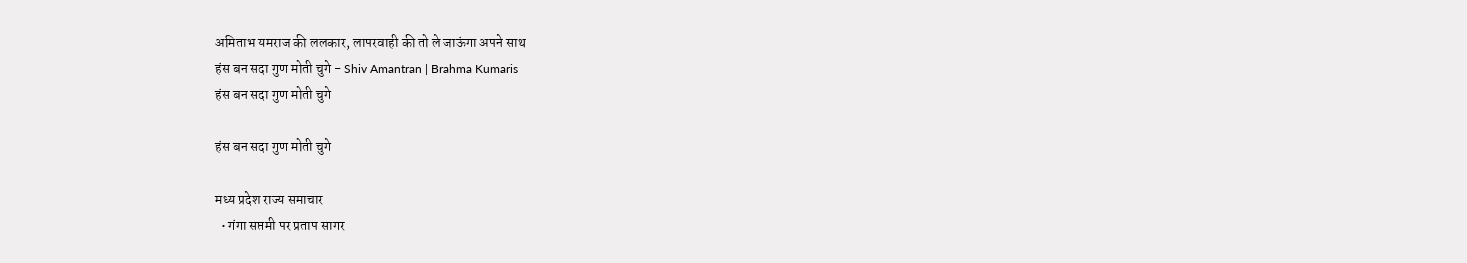अमिताभ यमराज की ललकार, लापरवाही की तो ले जाऊंगा अपने साथ
हंस बन सदा गुण मोती चुगे - Shiv Amantran | Brahma Kumaris
हंस बन सदा गुण मोती चुगे

हंस बन सदा गुण मोती चुगे

मध्य प्रदेश राज्य समाचार
  • गंगा सप्तमी पर प्रताप सागर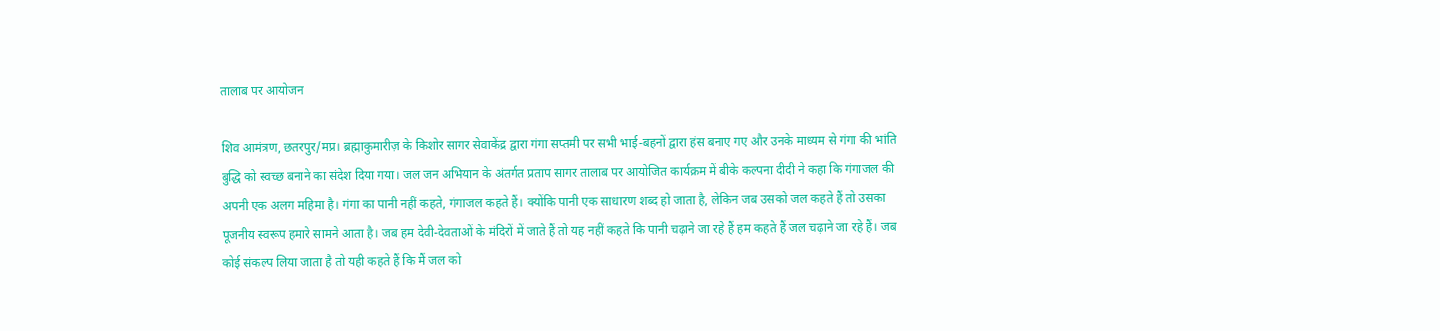तालाब पर आयोजन

शिव आमंत्रण, छतरपुर/मप्र। ब्रह्माकुमारीज़ के किशोर सागर सेवाकेंद्र द्वारा गंगा सप्तमी पर सभी भाई-बहनों द्वारा हंस बनाए गए और उनके माध्यम से गंगा की भांति बुद्धि को स्वच्छ बनाने का संदेश दिया गया। जल जन अभियान के अंतर्गत प्रताप सागर तालाब पर आयोजित कार्यक्रम में बीके कल्पना दीदी ने कहा कि गंगाजल की अपनी एक अलग महिमा है। गंगा का पानी नहीं कहते, गंगाजल कहते हैं। क्योंकि पानी एक साधारण शब्द हो जाता है, लेकिन जब उसको जल कहते हैं तो उसका पूजनीय स्वरूप हमारे सामने आता है। जब हम देवी-देवताओं के मंदिरों में जाते हैं तो यह नहीं कहते कि पानी चढ़ाने जा रहे हैं हम कहते हैं जल चढ़ाने जा रहे हैं। जब कोई संकल्प लिया जाता है तो यही कहते हैं कि मैं जल को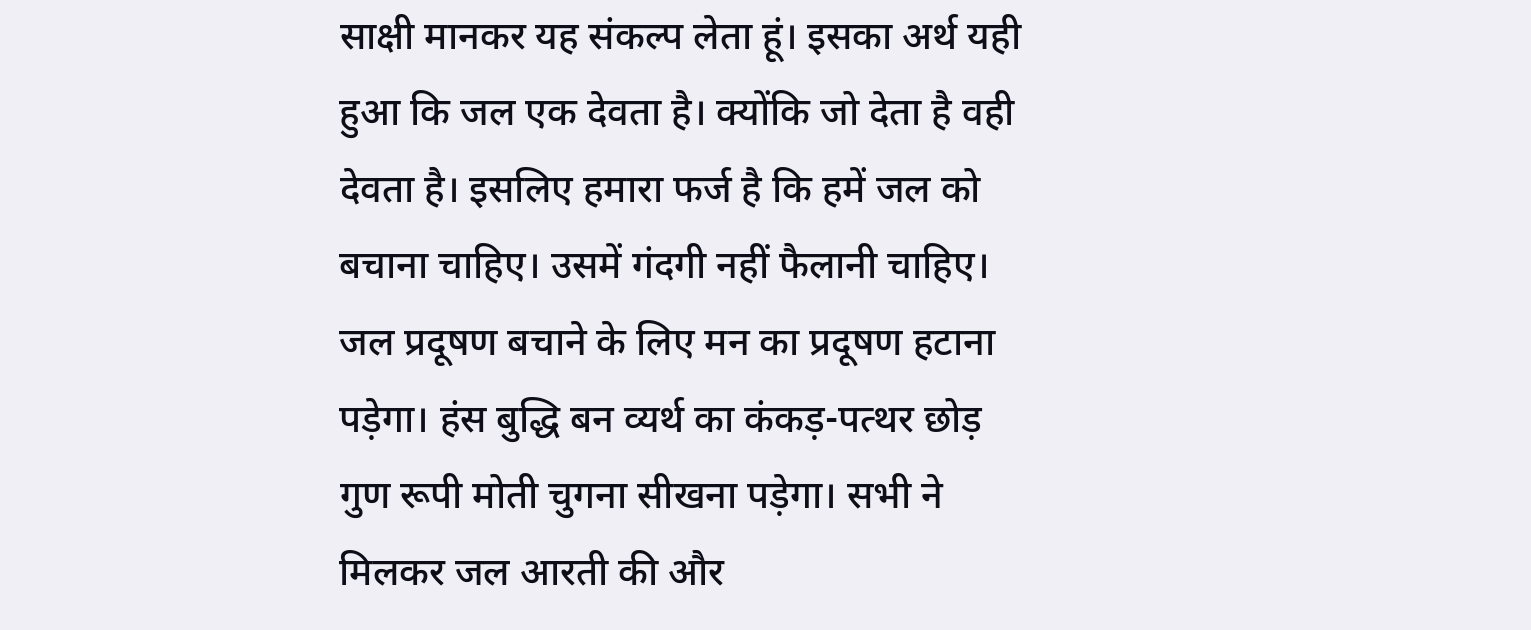साक्षी मानकर यह संकल्प लेता हूं। इसका अर्थ यही हुआ कि जल एक देवता है। क्योंकि जो देता है वही देवता है। इसलिए हमारा फर्ज है कि हमें जल को बचाना चाहिए। उसमें गंदगी नहीं फैलानी चाहिए। जल प्रदूषण बचाने के लिए मन का प्रदूषण हटाना पड़ेगा। हंस बुद्धि बन व्यर्थ का कंकड़-पत्थर छोड़ गुण रूपी मोती चुगना सीखना पड़ेगा। सभी ने मिलकर जल आरती की और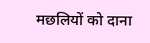मछलियों को दाना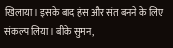खिलाया। इसके बाद हंस और संत बनने के लिए संकल्प लिया। बीके सुमन,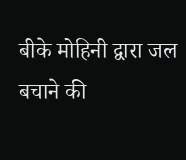बीके मोहिनी द्वारा जल बचाने की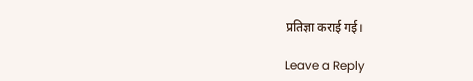प्रतिज्ञा कराई गई।

Leave a Reply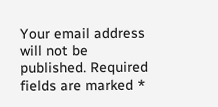Your email address will not be published. Required fields are marked *